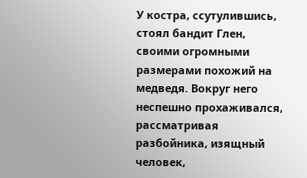У костра, ссутулившись, стоял бандит Глен, своими огромными размерами похожий на медведя. Вокруг него неспешно прохаживался, рассматривая разбойника, изящный человек,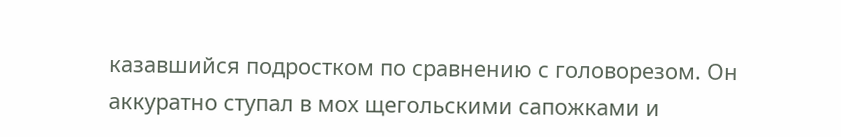казавшийся подростком по сравнению с головорезом. Он аккуратно ступал в мох щегольскими сапожками и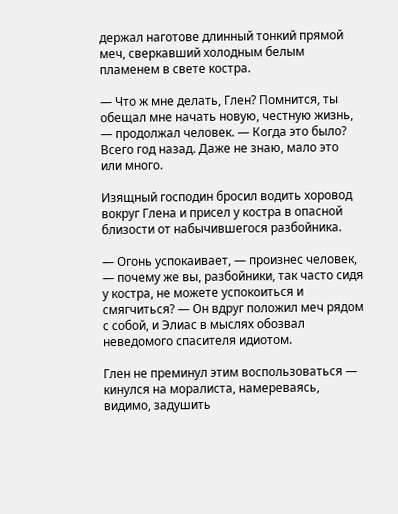держал наготове длинный тонкий прямой меч, сверкавший холодным белым пламенем в свете костра.

— Что ж мне делать, Глен? Помнится, ты обещал мне начать новую, честную жизнь, — продолжал человек. — Когда это было? Всего год назад. Даже не знаю, мало это или много.

Изящный господин бросил водить хоровод вокруг Глена и присел у костра в опасной близости от набычившегося разбойника.

— Огонь успокаивает, — произнес человек, — почему же вы, разбойники, так часто сидя у костра, не можете успокоиться и смягчиться? — Он вдруг положил меч рядом с собой, и Элиас в мыслях обозвал неведомого спасителя идиотом.

Глен не преминул этим воспользоваться — кинулся на моралиста, намереваясь, видимо, задушить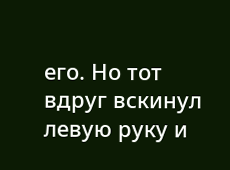его. Но тот вдруг вскинул левую руку и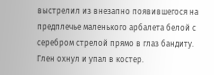выстрелил из внезапно появившегося на предплечье маленького арбалета белой с серебром стрелой прямо в глаз бандиту. Глен охнул и упал в костер.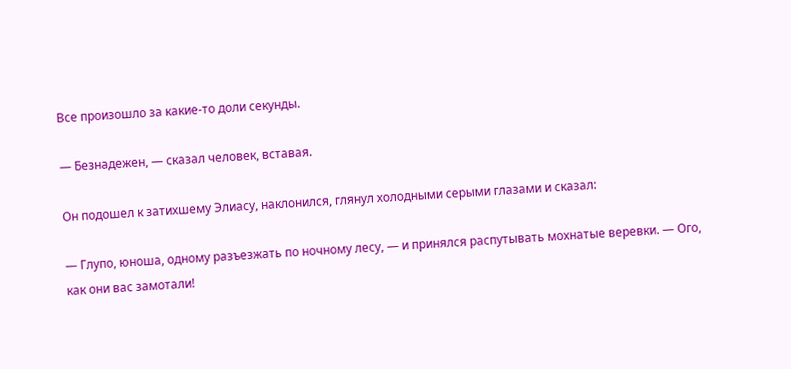Все произошло за какие-то доли секунды.

— Безнадежен, — сказал человек, вставая.

Он подошел к затихшему Элиасу, наклонился, глянул холодными серыми глазами и сказал:

— Глупо, юноша, одному разъезжать по ночному лесу, — и принялся распутывать мохнатые веревки. — Ого, как они вас замотали!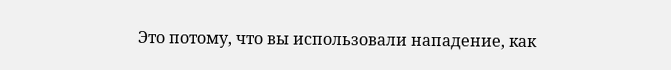Это потому, что вы использовали нападение, как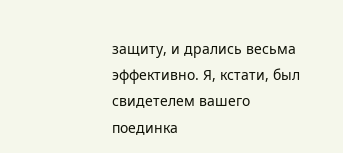защиту, и дрались весьма эффективно. Я, кстати, был свидетелем вашего поединка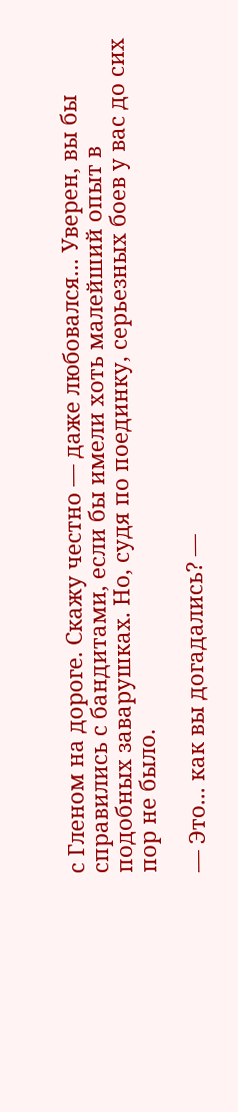с Гленом на дороге. Скажу честно — даже любовался... Уверен, вы бы справились с бандитами, если бы имели хоть малейший опыт в подобных заварушках. Но, судя по поединку, серьезных боев у вас до сих пор не было.

— Это... как вы догадались? —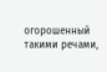огорошенный такими речами,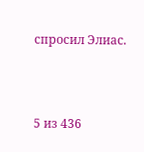спросил Элиас.



5 из 436